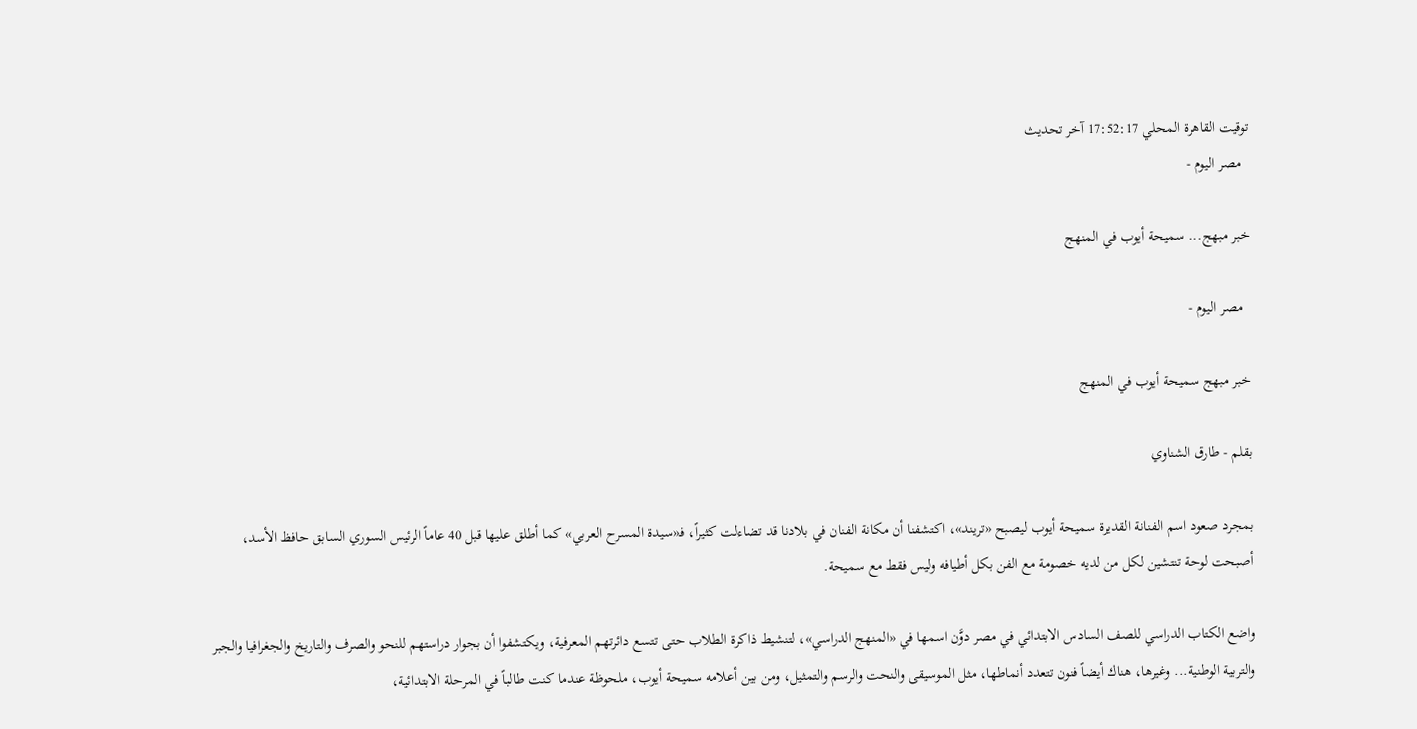توقيت القاهرة المحلي 17:52:17 آخر تحديث
  مصر اليوم -

خبر مبهج... سميحة أيوب في المنهج

  مصر اليوم -

خبر مبهج سميحة أيوب في المنهج

بقلم - طارق الشناوي

بمجرد صعود اسم الفنانة القديرة سميحة أيوب ليصبح «تريند»، اكتشفنا أن مكانة الفنان في بلادنا قد تضاءلت كثيراً، فـ«سيدة المسرح العربي» كما أطلق عليها قبل 40 عاماً الرئيس السوري السابق حافظ الأسد، أصبحت لوحة تنتشين لكل من لديه خصومة مع الفن بكل أطيافه وليس فقط مع سميحة.

واضع الكتاب الدراسي للصف السادس الابتدائي في مصر دوَّن اسمها في «المنهج الدراسي»، لتنشيط ذاكرة الطلاب حتى تتسع دائرتهم المعرفية، ويكتشفوا أن بجوار دراستهم للنحو والصرف والتاريخ والجغرافيا والجبر والتربية الوطنية... وغيرها، هناك أيضاً فنون تتعدد أنماطها، مثل الموسيقى والنحت والرسم والتمثيل، ومن بين أعلامه سميحة أيوب، ملحوظة عندما كنت طالباً في المرحلة الابتدائية،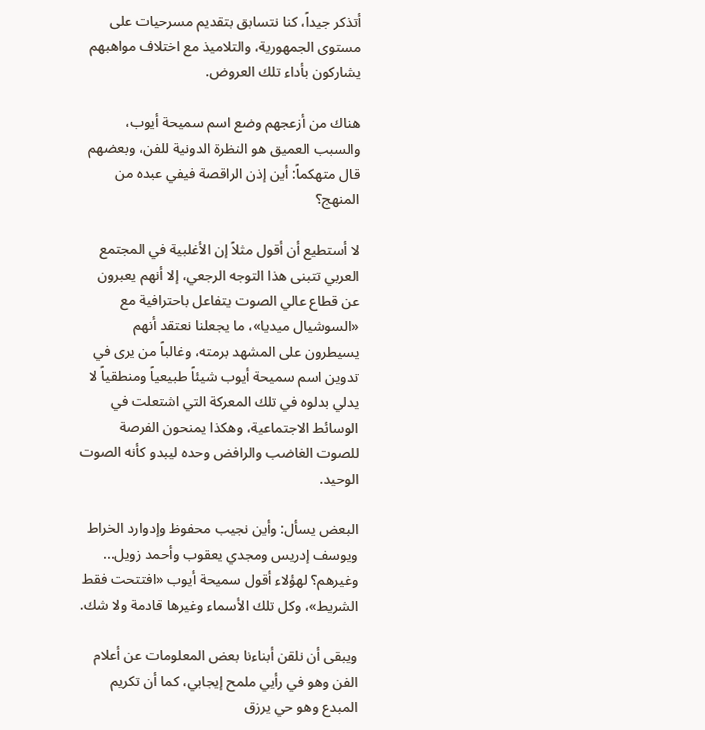أتذكر جيداً، كنا نتسابق بتقديم مسرحيات على مستوى الجمهورية، والتلاميذ مع اختلاف مواهبهم يشاركون بأداء تلك العروض.

هناك من أزعجهم وضع اسم سميحة أيوب، والسبب العميق هو النظرة الدونية للفن، وبعضهم قال متهكماً: أين إذن الراقصة فيفي عبده من المنهج؟

لا أستطيع أن أقول مثلاً إن الأغلبية في المجتمع العربي تتبنى هذا التوجه الرجعي، إلا أنهم يعبرون عن قطاع عالي الصوت يتفاعل باحترافية مع «السوشيال ميديا»، ما يجعلنا نعتقد أنهم يسيطرون على المشهد برمته، وغالباً من يرى في تدوين اسم سميحة أيوب شيئاً طبيعياً ومنطقياً لا يدلي بدلوه في تلك المعركة التي اشتعلت في الوسائط الاجتماعية، وهكذا يمنحون الفرصة للصوت الغاضب والرافض وحده ليبدو كأنه الصوت الوحيد.

البعض يسأل: وأين نجيب محفوظ وإدوارد الخراط ويوسف إدريس ومجدي يعقوب وأحمد زويل... وغيرهم؟ لهؤلاء أقول سميحة أيوب «افتتحت فقط الشريط»، وكل تلك الأسماء وغيرها قادمة ولا شك.

ويبقى أن نلقن أبناءنا بعض المعلومات عن أعلام الفن وهو في رأيي ملمح إيجابي، كما أن تكريم المبدع وهو حي يرزق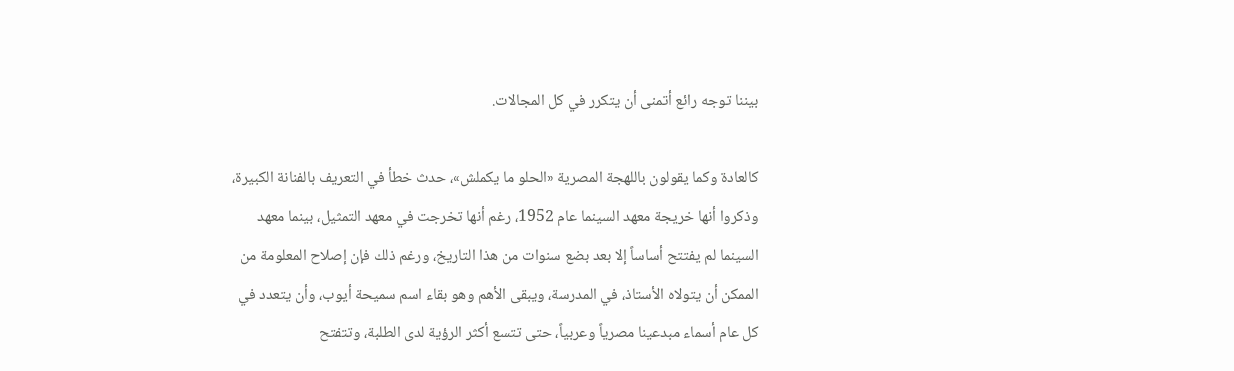بيننا توجه رائع أتمنى أن يتكرر في كل المجالات.

كالعادة وكما يقولون باللهجة المصرية «الحلو ما يكملش»، حدث خطأ في التعريف بالفنانة الكبيرة، وذكروا أنها خريجة معهد السينما عام 1952، رغم أنها تخرجت في معهد التمثيل، بينما معهد السينما لم يفتتح أساساً إلا بعد بضع سنوات من هذا التاريخ، ورغم ذلك فإن إصلاح المعلومة من الممكن أن يتولاه الأستاذ، في المدرسة، ويبقى الأهم وهو بقاء اسم سميحة أيوب، وأن يتعدد في كل عام أسماء مبدعينا مصرياً وعربياً، حتى تتسع أكثر الرؤية لدى الطلبة، وتتفتح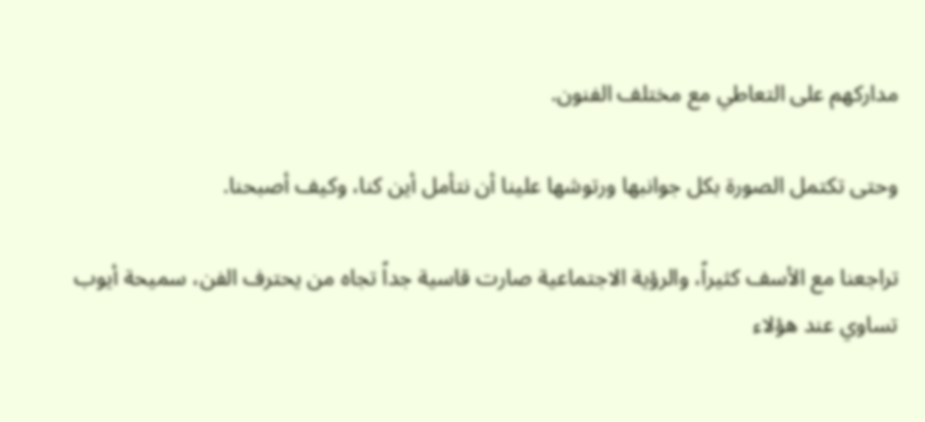مداركهم على التعاطي مع مختلف الفنون.

وحتى تكتمل الصورة بكل جوانبها ورتوشها علينا أن نتأمل أين كنا، وكيف أصبحنا.

تراجعنا مع الأسف كثيراً، والرؤية الاجتماعية صارت قاسية جداً تجاه من يحترف الفن، سميحة أيوب تساوي عند هؤلاء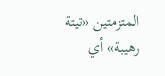المتزمتين «تيتة رهيبة» أي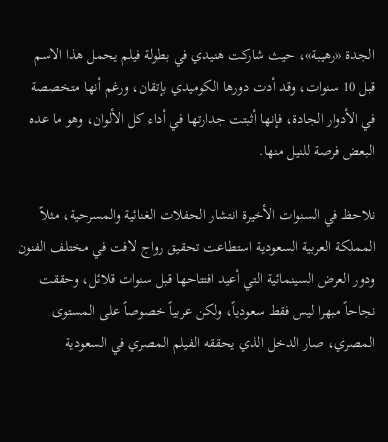الجدة «رهيبة»، حيث شاركت هنيدي في بطولة فيلم يحمل هذا الاسم قبل 10 سنوات، وقد أدت دورها الكوميدي بإتقان، ورغم أنها متخصصة في الأدوار الجادة، فإنها أثبتت جدارتها في أداء كل الألوان، وهو ما عده البعض فرصة للنيل منها.

نلاحظ في السنوات الأخيرة انتشار الحفلات الغنائية والمسرحية، مثلاً المملكة العربية السعودية استطاعت تحقيق رواج لافت في مختلف الفنون ودور العرض السينمائية التي أعيد افتتاحها قبل سنوات قلائل، وحققت نجاحاً مبهرا ليس فقط سعودياً، ولكن عربياً خصوصاً على المستوى المصري، صار الدخل الذي يحققه الفيلم المصري في السعودية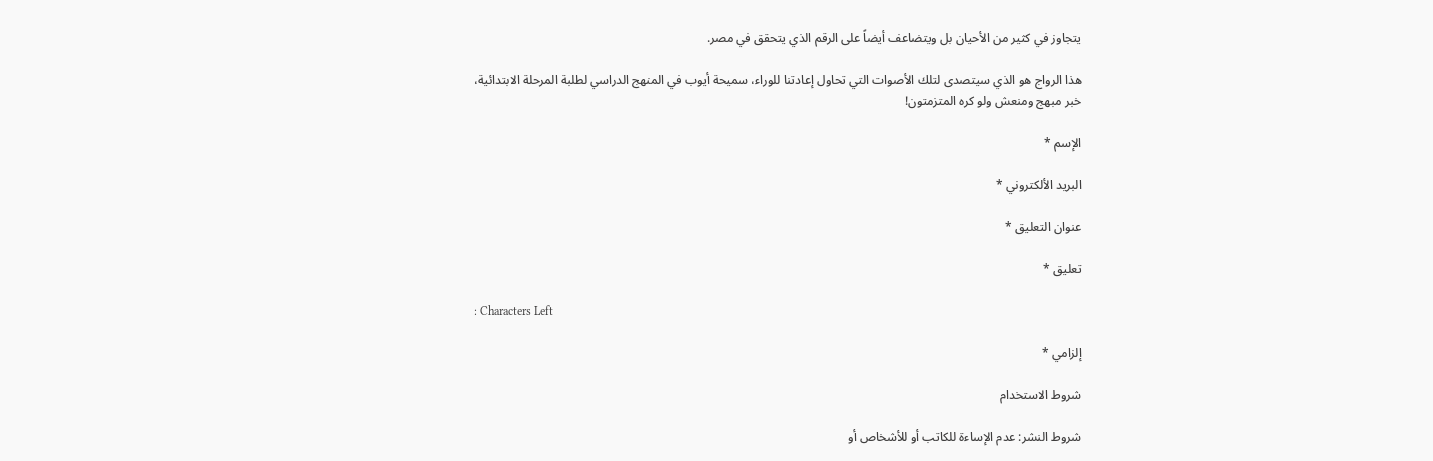يتجاوز في كثير من الأحيان بل ويتضاعف أيضاً على الرقم الذي يتحقق في مصر.

هذا الرواج هو الذي سيتصدى لتلك الأصوات التي تحاول إعادتنا للوراء، سميحة أيوب في المنهج الدراسي لطلبة المرحلة الابتدائية، خبر مبهج ومنعش ولو كره المتزمتون!

الإسم *

البريد الألكتروني *

عنوان التعليق *

تعليق *

: Characters Left

إلزامي *

شروط الاستخدام

شروط النشر: عدم الإساءة للكاتب أو للأشخاص أو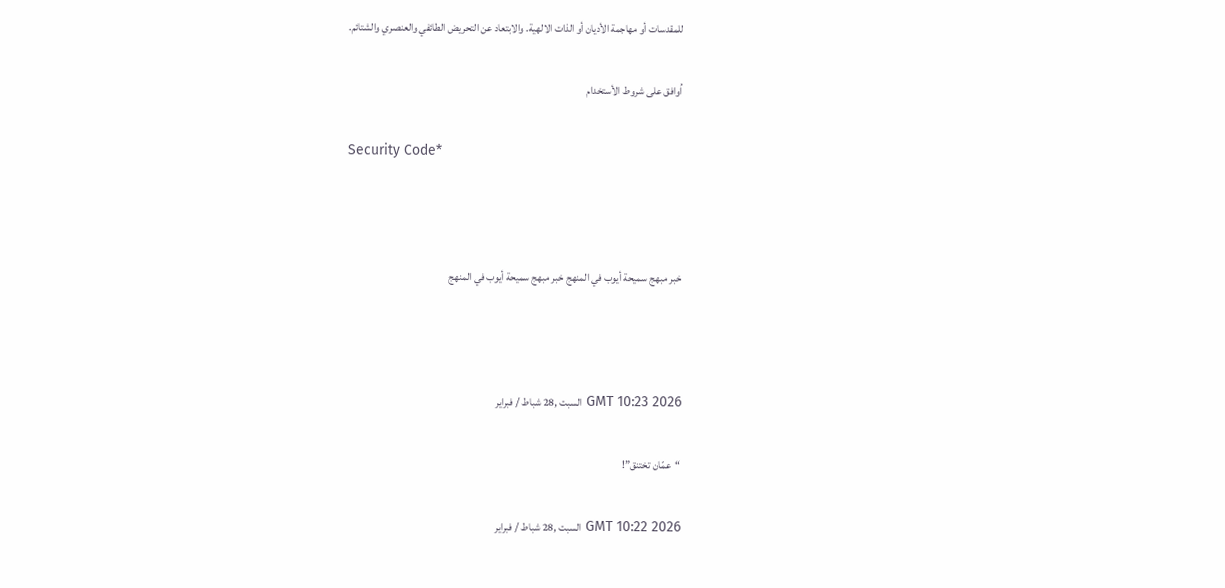للمقدسات أو مهاجمة الأديان أو الذات الالهية. والابتعاد عن التحريض الطائفي والعنصري والشتائم.

اُوافق على شروط الأستخدام

Security Code*



خبر مبهج سميحة أيوب في المنهج خبر مبهج سميحة أيوب في المنهج



GMT 10:23 2026 السبت ,28 شباط / فبراير

“عمّان تختنق”!

GMT 10:22 2026 السبت ,28 شباط / فبراير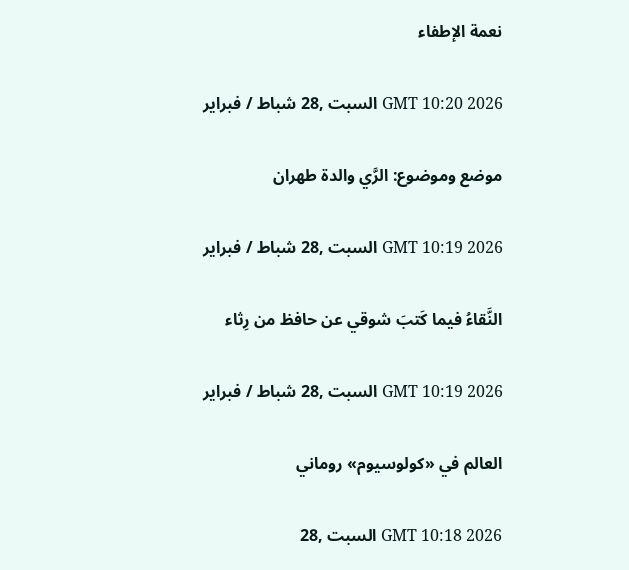نعمة الإطفاء

GMT 10:20 2026 السبت ,28 شباط / فبراير

موضع وموضوع: الرَّي والدة طهران

GMT 10:19 2026 السبت ,28 شباط / فبراير

النَّقاءُ فيما كَتبَ شوقي عن حافظ من رِثاء

GMT 10:19 2026 السبت ,28 شباط / فبراير

العالم في «كولوسيوم» روماني

GMT 10:18 2026 السبت ,28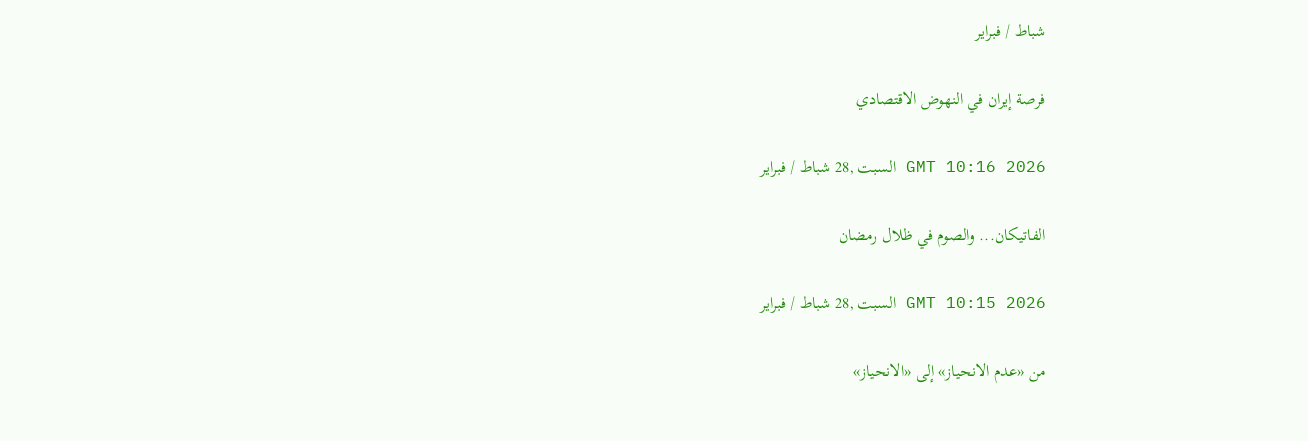شباط / فبراير

فرصة إيران في النهوض الاقتصادي

GMT 10:16 2026 السبت ,28 شباط / فبراير

الفاتيكان... والصوم في ظلال رمضان

GMT 10:15 2026 السبت ,28 شباط / فبراير

من «عدم الانحياز» إلى «الانحياز»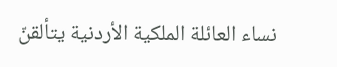نساء العائلة الملكية الأردنية يتألقنّ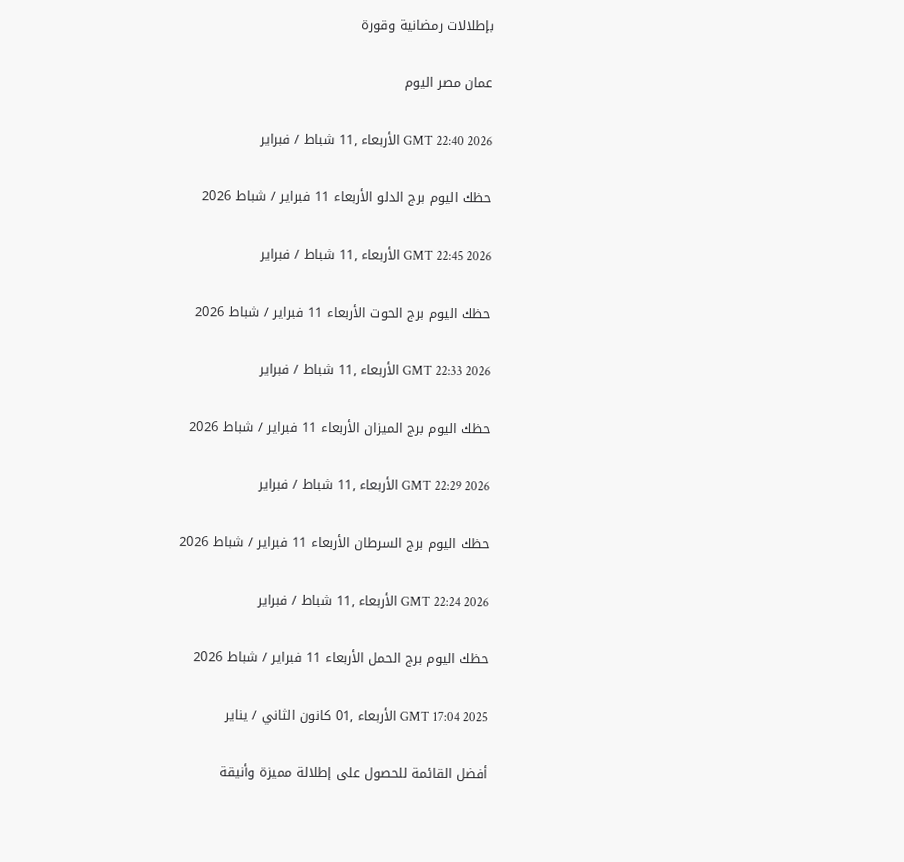بإطلالات رمضانية وقورة

عمان مصر اليوم

GMT 22:40 2026 الأربعاء ,11 شباط / فبراير

حظك اليوم برج الدلو الأربعاء 11 فبراير / شباط 2026

GMT 22:45 2026 الأربعاء ,11 شباط / فبراير

حظك اليوم برج الحوت الأربعاء 11 فبراير / شباط 2026

GMT 22:33 2026 الأربعاء ,11 شباط / فبراير

حظك اليوم برج الميزان الأربعاء 11 فبراير / شباط 2026

GMT 22:29 2026 الأربعاء ,11 شباط / فبراير

حظك اليوم برج السرطان الأربعاء 11 فبراير / شباط 2026

GMT 22:24 2026 الأربعاء ,11 شباط / فبراير

حظك اليوم برج الحمل الأربعاء 11 فبراير / شباط 2026

GMT 17:04 2025 الأربعاء ,01 كانون الثاني / يناير

أفضل القائمة للحصول على إطلالة مميزة وأنيقة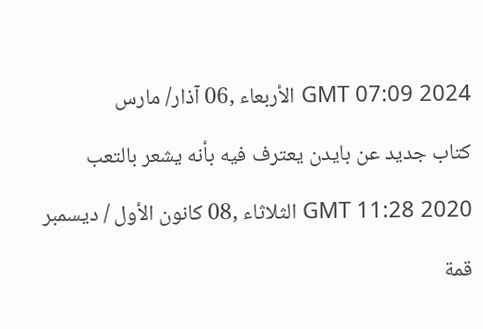GMT 07:09 2024 الأربعاء ,06 آذار/ مارس

كتاب جديد عن بايدن يعترف فيه بأنه يشعر بالتعب

GMT 11:28 2020 الثلاثاء ,08 كانون الأول / ديسمبر

قمة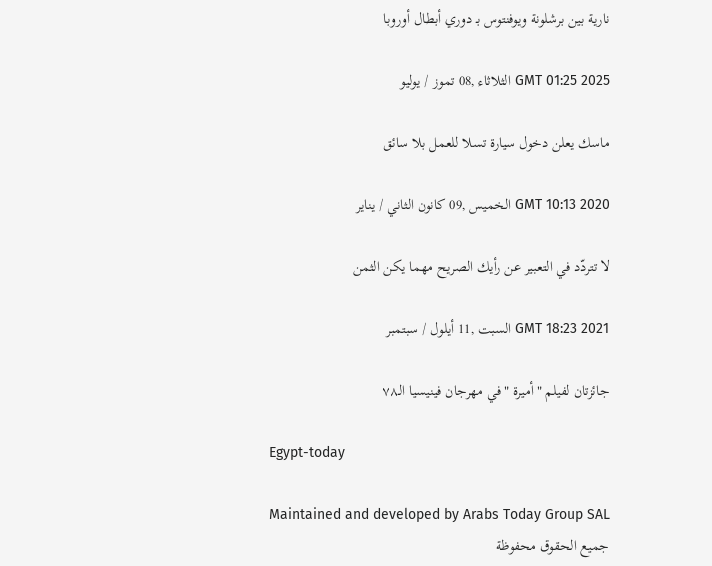نارية بين برشلونة ويوفنتوس بـ دوري أبطال أوروبا

GMT 01:25 2025 الثلاثاء ,08 تموز / يوليو

ماسك يعلن دخول سيارة تسلا للعمل بلا سائق

GMT 10:13 2020 الخميس ,09 كانون الثاني / يناير

لا تتردّد في التعبير عن رأيك الصريح مهما يكن الثمن

GMT 18:23 2021 السبت ,11 أيلول / سبتمبر

جائزتان لفيلم "أميرة "في مهرجان فينيسيا الـ٧٨

Egypt-today

Maintained and developed by Arabs Today Group SAL
جميع الحقوق محفوظة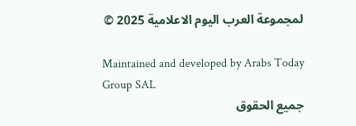لمجموعة العرب اليوم الاعلامية 2025 ©

Maintained and developed by Arabs Today Group SAL
جميع الحقوق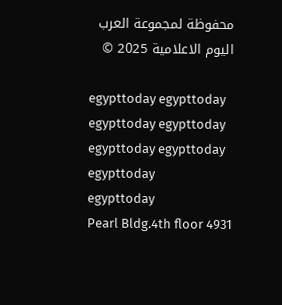محفوظة لمجموعة العرب اليوم الاعلامية 2025 ©

egypttoday egypttoday egypttoday egypttoday
egypttoday egypttoday egypttoday
egypttoday
Pearl Bldg.4th floor 4931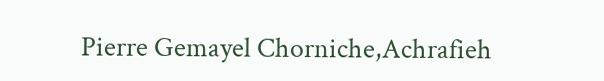Pierre Gemayel Chorniche,Achrafieh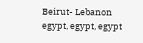Beirut- Lebanon
egypt, egypt, egypt